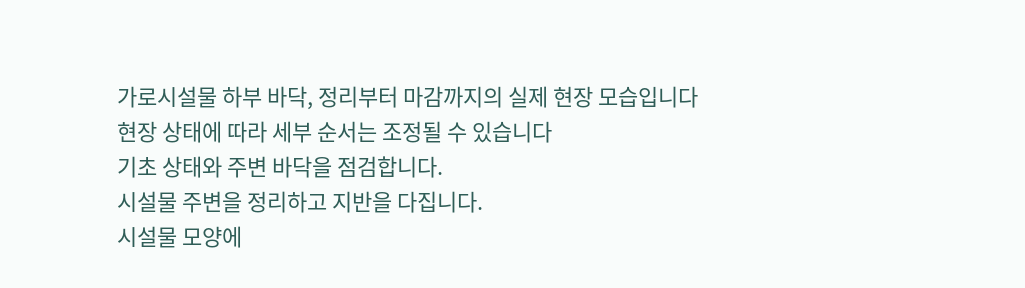가로시설물 하부 바닥, 정리부터 마감까지의 실제 현장 모습입니다
현장 상태에 따라 세부 순서는 조정될 수 있습니다
기초 상태와 주변 바닥을 점검합니다.
시설물 주변을 정리하고 지반을 다집니다.
시설물 모양에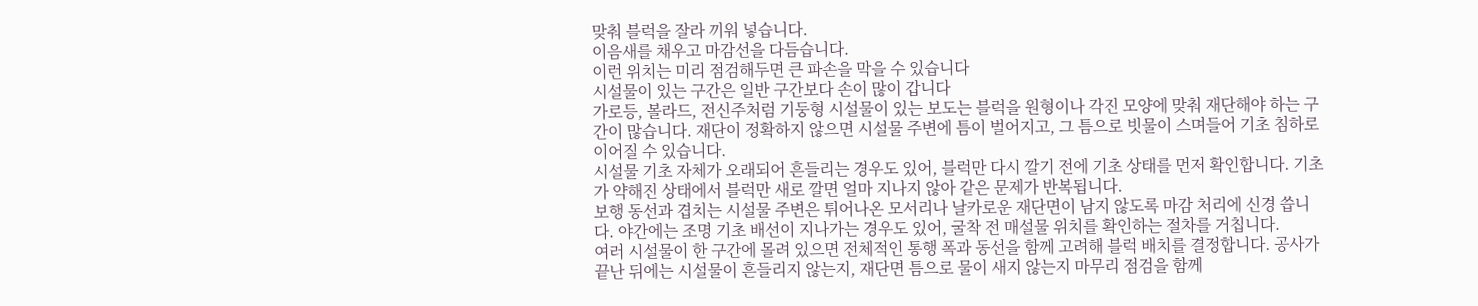맞춰 블럭을 잘라 끼워 넣습니다.
이음새를 채우고 마감선을 다듬습니다.
이런 위치는 미리 점검해두면 큰 파손을 막을 수 있습니다
시설물이 있는 구간은 일반 구간보다 손이 많이 갑니다
가로등, 볼라드, 전신주처럼 기둥형 시설물이 있는 보도는 블럭을 원형이나 각진 모양에 맞춰 재단해야 하는 구간이 많습니다. 재단이 정확하지 않으면 시설물 주변에 틈이 벌어지고, 그 틈으로 빗물이 스며들어 기초 침하로 이어질 수 있습니다.
시설물 기초 자체가 오래되어 흔들리는 경우도 있어, 블럭만 다시 깔기 전에 기초 상태를 먼저 확인합니다. 기초가 약해진 상태에서 블럭만 새로 깔면 얼마 지나지 않아 같은 문제가 반복됩니다.
보행 동선과 겹치는 시설물 주변은 튀어나온 모서리나 날카로운 재단면이 남지 않도록 마감 처리에 신경 씁니다. 야간에는 조명 기초 배선이 지나가는 경우도 있어, 굴착 전 매설물 위치를 확인하는 절차를 거칩니다.
여러 시설물이 한 구간에 몰려 있으면 전체적인 통행 폭과 동선을 함께 고려해 블럭 배치를 결정합니다. 공사가 끝난 뒤에는 시설물이 흔들리지 않는지, 재단면 틈으로 물이 새지 않는지 마무리 점검을 함께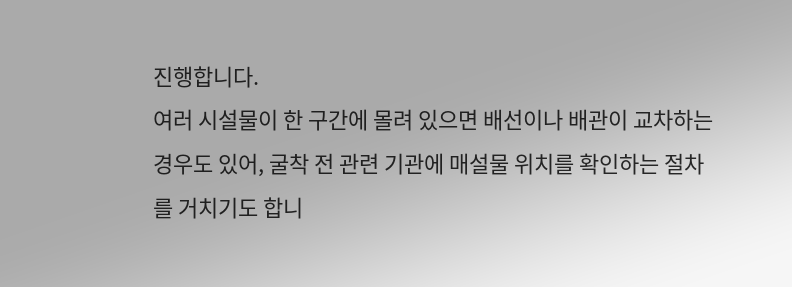진행합니다.
여러 시설물이 한 구간에 몰려 있으면 배선이나 배관이 교차하는 경우도 있어, 굴착 전 관련 기관에 매설물 위치를 확인하는 절차를 거치기도 합니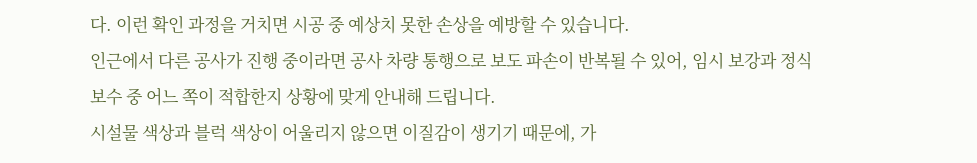다. 이런 확인 과정을 거치면 시공 중 예상치 못한 손상을 예방할 수 있습니다.
인근에서 다른 공사가 진행 중이라면 공사 차량 통행으로 보도 파손이 반복될 수 있어, 임시 보강과 정식 보수 중 어느 쪽이 적합한지 상황에 맞게 안내해 드립니다.
시설물 색상과 블럭 색상이 어울리지 않으면 이질감이 생기기 때문에, 가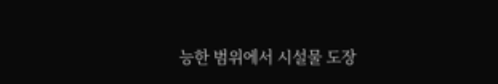능한 범위에서 시설물 도장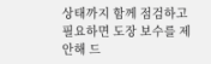상태까지 함께 점검하고 필요하면 도장 보수를 제안해 드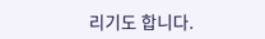리기도 합니다.